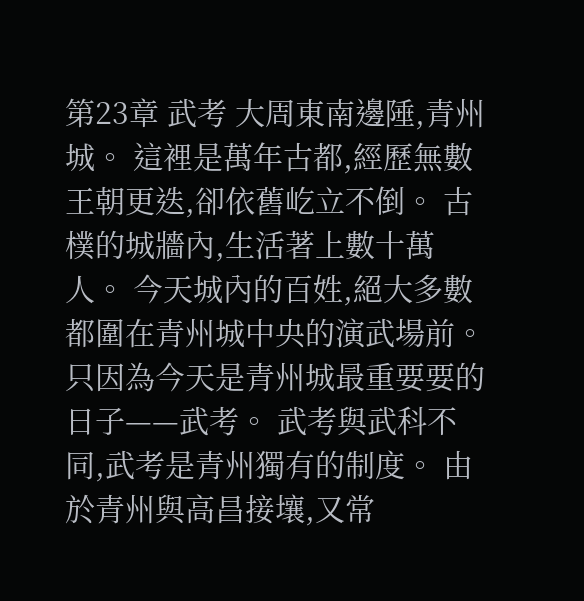第23章 武考 大周東南邊陲,青州城。 這裡是萬年古都,經歷無數王朝更迭,卻依舊屹立不倒。 古樸的城牆內,生活著上數十萬人。 今天城內的百姓,絕大多數都圍在青州城中央的演武場前。 只因為今天是青州城最重要要的日子——武考。 武考與武科不同,武考是青州獨有的制度。 由於青州與高昌接壤,又常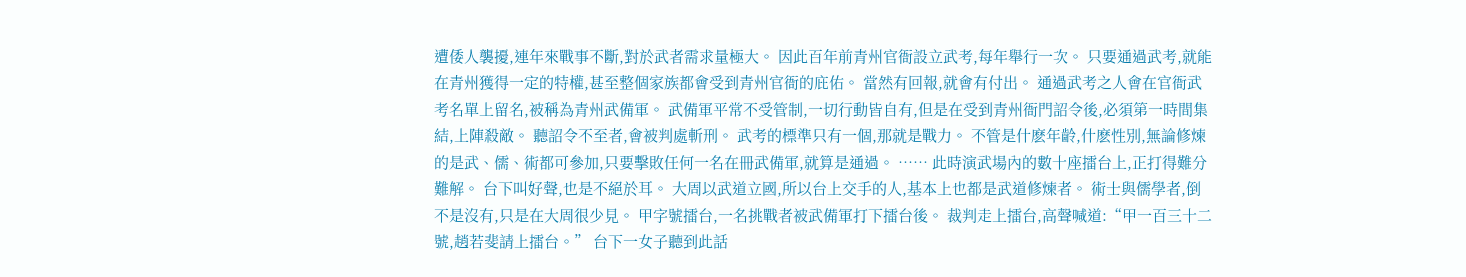遭倭人襲擾,連年來戰事不斷,對於武者需求量極大。 因此百年前青州官衙設立武考,每年舉行一次。 只要通過武考,就能在青州獲得一定的特權,甚至整個家族都會受到青州官衙的庇佑。 當然有回報,就會有付出。 通過武考之人會在官衙武考名單上留名,被稱為青州武備軍。 武備軍平常不受管制,一切行動皆自有,但是在受到青州衙門詔令後,必須第一時間集結,上陣殺敵。 聽詔令不至者,會被判處斬刑。 武考的標準只有一個,那就是戰力。 不管是什麽年齡,什麽性別,無論修煉的是武、儒、術都可參加,只要擊敗任何一名在冊武備軍,就算是通過。 …… 此時演武場內的數十座擂台上,正打得難分難解。 台下叫好聲,也是不絕於耳。 大周以武道立國,所以台上交手的人,基本上也都是武道修煉者。 術士與儒學者,倒不是沒有,只是在大周很少見。 甲字號擂台,一名挑戰者被武備軍打下擂台後。 裁判走上擂台,高聲喊道:“甲一百三十二號,趙若斐請上擂台。” 台下一女子聽到此話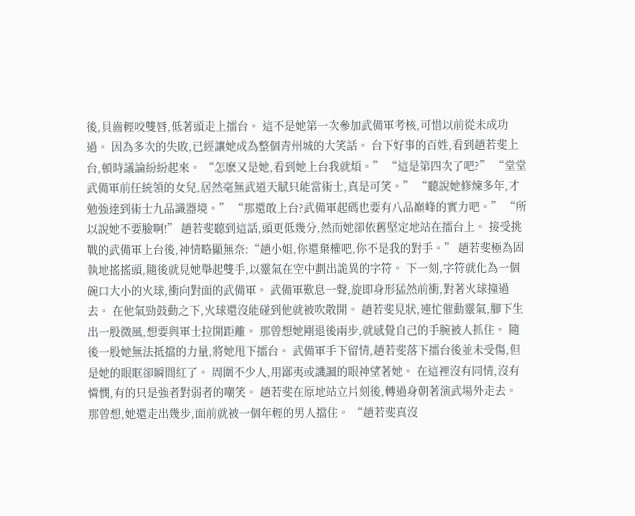後,貝齒輕咬雙唇,低著頭走上擂台。 這不是她第一次參加武備軍考核,可惜以前從未成功過。 因為多次的失敗,已經讓她成為整個青州城的大笑話。 台下好事的百姓,看到趙若斐上台,頓時議論紛紛起來。 “怎麽又是她,看到她上台我就煩。” “這是第四次了吧?” “堂堂武備軍前任統領的女兒,居然毫無武道天賦只能當術士,真是可笑。” “聽說她修煉多年,才勉強達到術士九品識器境。” “那還敢上台?武備軍起碼也要有八品巔峰的實力吧。” “所以說她不要臉啊!” 趙若斐聽到這話,頭更低幾分,然而她卻依舊堅定地站在擂台上。 接受挑戰的武備軍上台後,神情略顯無奈:“趙小姐,你還棄權吧,你不是我的對手。” 趙若斐極為固執地搖搖頭,隨後就見她舉起雙手,以靈氣在空中劃出詭異的字符。 下一刻,字符就化為一個碗口大小的火球,衝向對面的武備軍。 武備軍歎息一聲,旋即身形猛然前衝,對著火球撞過去。 在他氣勁鼓動之下,火球還沒能碰到他就被吹散開。 趙若斐見狀,連忙催動靈氣,腳下生出一股微風,想要與軍士拉開距離。 那曾想她剛退後兩步,就感覺自己的手腕被人抓住。 隨後一股她無法抵擋的力量,將她甩下擂台。 武備軍手下留情,趙若斐落下擂台後並未受傷,但是她的眼眶卻瞬間紅了。 周圍不少人,用鄙夷或譏諷的眼神望著她。 在這裡沒有同情,沒有憐憫,有的只是強者對弱者的嘲笑。 趙若斐在原地站立片刻後,轉過身朝著演武場外走去。 那曾想,她還走出幾步,面前就被一個年輕的男人擋住。 “趙若斐真沒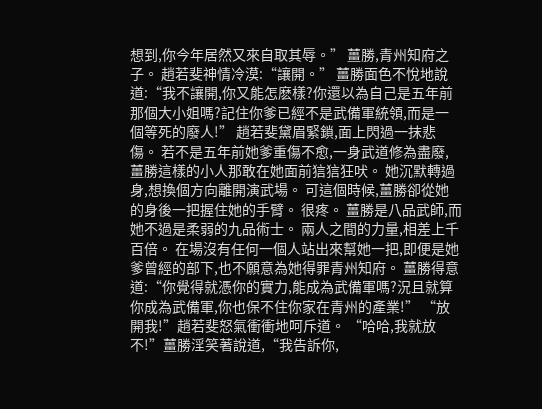想到,你今年居然又來自取其辱。” 薑勝,青州知府之子。 趙若斐神情冷漠:“讓開。” 薑勝面色不悅地說道:“我不讓開,你又能怎麽樣?你還以為自己是五年前那個大小姐嗎?記住你爹已經不是武備軍統領,而是一個等死的廢人!” 趙若斐黛眉緊鎖,面上閃過一抹悲傷。 若不是五年前她爹重傷不愈,一身武道修為盡廢,薑勝這樣的小人那敢在她面前狺狺狂吠。 她沉默轉過身,想換個方向離開演武場。 可這個時候,薑勝卻從她的身後一把握住她的手臂。 很疼。 薑勝是八品武師,而她不過是柔弱的九品術士。 兩人之間的力量,相差上千百倍。 在場沒有任何一個人站出來幫她一把,即便是她爹曾經的部下,也不願意為她得罪青州知府。 薑勝得意道:“你覺得就憑你的實力,能成為武備軍嗎?況且就算你成為武備軍,你也保不住你家在青州的產業!” “放開我!”趙若斐怒氣衝衝地呵斥道。 “哈哈,我就放不!”薑勝淫笑著說道,“我告訴你,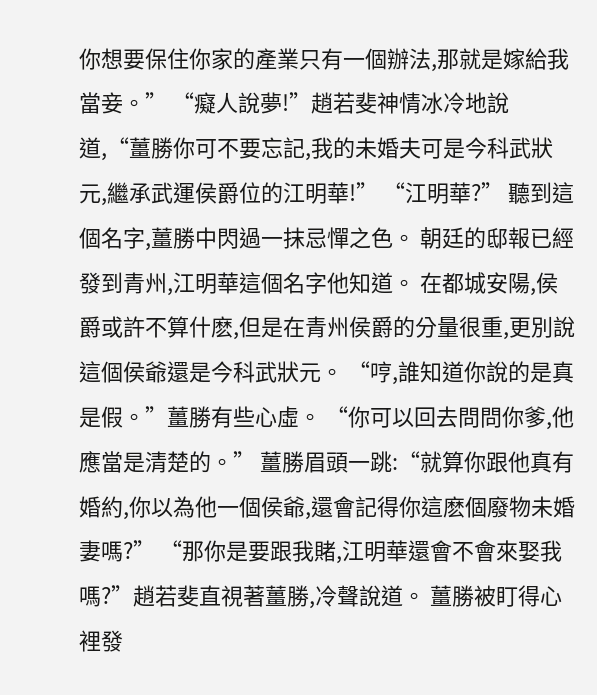你想要保住你家的產業只有一個辦法,那就是嫁給我當妾。” “癡人說夢!”趙若斐神情冰冷地說道,“薑勝你可不要忘記,我的未婚夫可是今科武狀元,繼承武運侯爵位的江明華!” “江明華?” 聽到這個名字,薑勝中閃過一抹忌憚之色。 朝廷的邸報已經發到青州,江明華這個名字他知道。 在都城安陽,侯爵或許不算什麽,但是在青州侯爵的分量很重,更別說這個侯爺還是今科武狀元。 “哼,誰知道你說的是真是假。”薑勝有些心虛。 “你可以回去問問你爹,他應當是清楚的。” 薑勝眉頭一跳:“就算你跟他真有婚約,你以為他一個侯爺,還會記得你這麽個廢物未婚妻嗎?” “那你是要跟我賭,江明華還會不會來娶我嗎?”趙若斐直視著薑勝,冷聲說道。 薑勝被盯得心裡發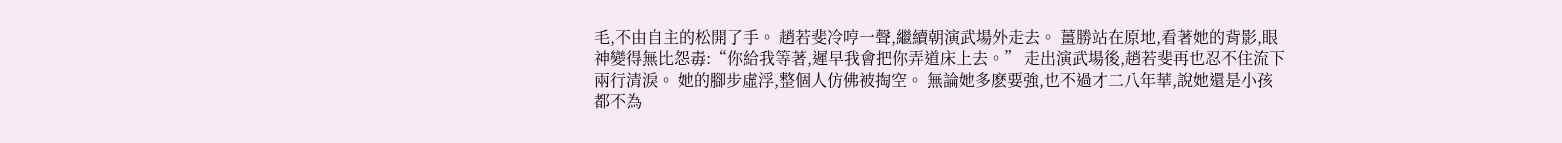毛,不由自主的松開了手。 趙若斐冷哼一聲,繼續朝演武場外走去。 薑勝站在原地,看著她的背影,眼神變得無比怨毒:“你給我等著,遲早我會把你弄道床上去。” 走出演武場後,趙若斐再也忍不住流下兩行清淚。 她的腳步虛浮,整個人仿佛被掏空。 無論她多麽要強,也不過才二八年華,說她還是小孩都不為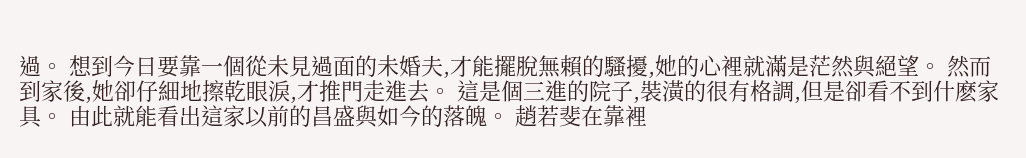過。 想到今日要靠一個從未見過面的未婚夫,才能擺脫無賴的騷擾,她的心裡就滿是茫然與絕望。 然而到家後,她卻仔細地擦乾眼淚,才推門走進去。 這是個三進的院子,裝潢的很有格調,但是卻看不到什麽家具。 由此就能看出這家以前的昌盛與如今的落魄。 趙若斐在靠裡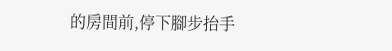的房間前,停下腳步抬手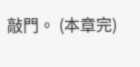敲門。 (本章完)